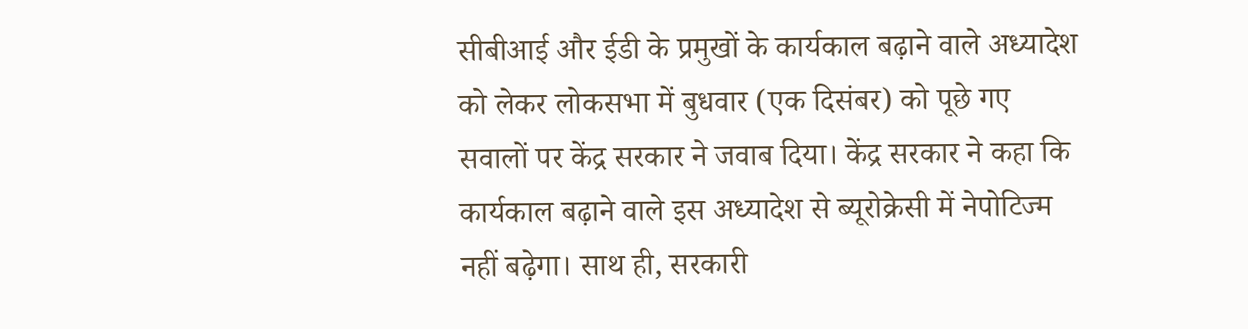सीबीआई और ईडी के प्रमुखों के कार्यकाल बढ़ाने वाले अध्यादेश को लेकर लोकसभा में बुधवार (एक दिसंबर) को पूछे गए सवालों पर केंद्र सरकार ने जवाब दिया। केंद्र सरकार ने कहा कि कार्यकाल बढ़ाने वाले इस अध्यादेश से ब्यूरोक्रेसी में नेपोटिज्म नहीं बढ़ेगा। साथ ही, सरकारी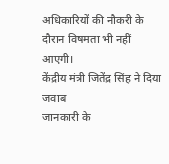अधिकारियों की नौकरी के दौरान विषमता भी नहीं आएगी।
केंद्रीय मंत्री जितेंद्र सिंह ने दिया जवाब
जानकारी के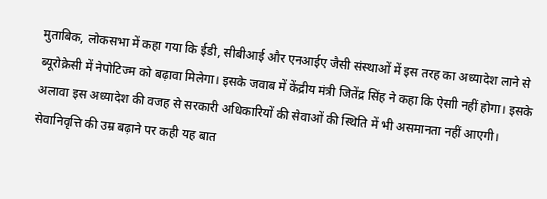मुताबिक, लोकसभा में कहा गया कि ईडी, सीबीआई और एनआईए जैसी संस्थाओं में इस तरह का अध्यादेश लाने से ब्यूरोक्रेसी में नेपोटिज्म को बढ़ावा मिलेगा। इसके जवाब में केंद्रीय मंत्री जितेंद्र सिंह ने कहा कि ऐसाी नहीं होगा। इसके अलावा इस अध्यादेश की वजह से सरकारी अधिकारियों की सेवाओं की स्थिति में भी असमानता नहीं आएगी।
सेवानिवृत्ति की उम्र बढ़ाने पर कही यह बात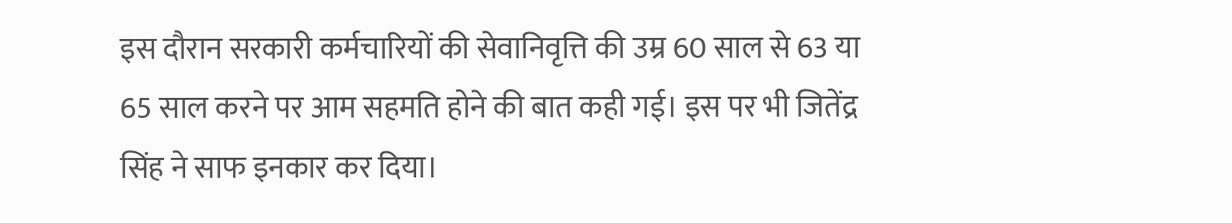इस दौरान सरकारी कर्मचारियों की सेवानिवृत्ति की उम्र 60 साल से 63 या 65 साल करने पर आम सहमति होने की बात कही गई। इस पर भी जितेंद्र सिंह ने साफ इनकार कर दिया।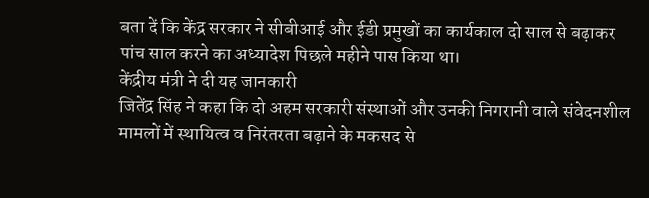बता दें कि केंद्र सरकार ने सीबीआई और ईडी प्रमुखों का कार्यकाल दो साल से बढ़ाकर पांच साल करने का अध्यादेश पिछले महीने पास किया था।
केंद्रीय मंत्री ने दी यह जानकारी
जितेंद्र सिंह ने कहा कि दो अहम सरकारी संस्थाओं और उनकी निगरानी वाले संवेदनशील मामलों में स्थायित्व व निरंतरता बढ़ाने के मकसद से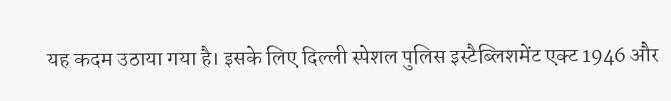यह कदम उठाया गया है। इसके लिए दिल्ली स्पेशल पुलिस इस्टैब्लिशमेंट एक्ट 1946 और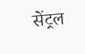सेंट्रल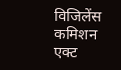विजिलेंस कमिशन एक्ट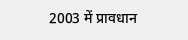2003 में प्रावधान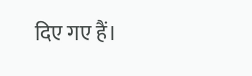दिए गए हैं।